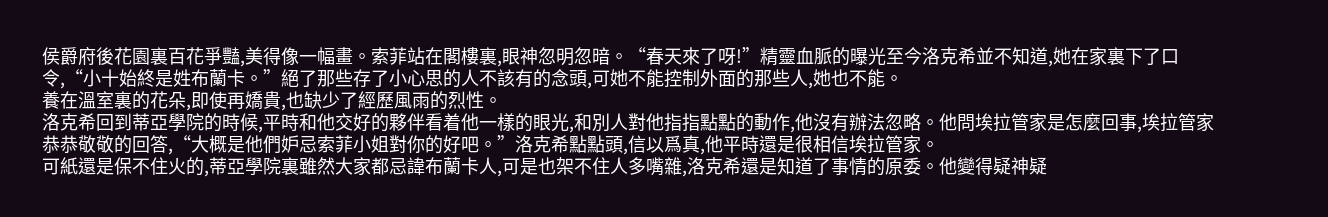侯爵府後花園裏百花爭豔,美得像一幅畫。索菲站在閣樓裏,眼神忽明忽暗。“春天來了呀!”精靈血脈的曝光至今洛克希並不知道,她在家裏下了口令,“小十始終是姓布蘭卡。”絕了那些存了小心思的人不該有的念頭,可她不能控制外面的那些人,她也不能。
養在溫室裏的花朵,即使再嬌貴,也缺少了經歷風雨的烈性。
洛克希回到蒂亞學院的時候,平時和他交好的夥伴看着他一樣的眼光,和別人對他指指點點的動作,他沒有辦法忽略。他問埃拉管家是怎麼回事,埃拉管家恭恭敬敬的回答,“大概是他們妒忌索菲小姐對你的好吧。”洛克希點點頭,信以爲真,他平時還是很相信埃拉管家。
可紙還是保不住火的,蒂亞學院裏雖然大家都忌諱布蘭卡人,可是也架不住人多嘴雜,洛克希還是知道了事情的原委。他變得疑神疑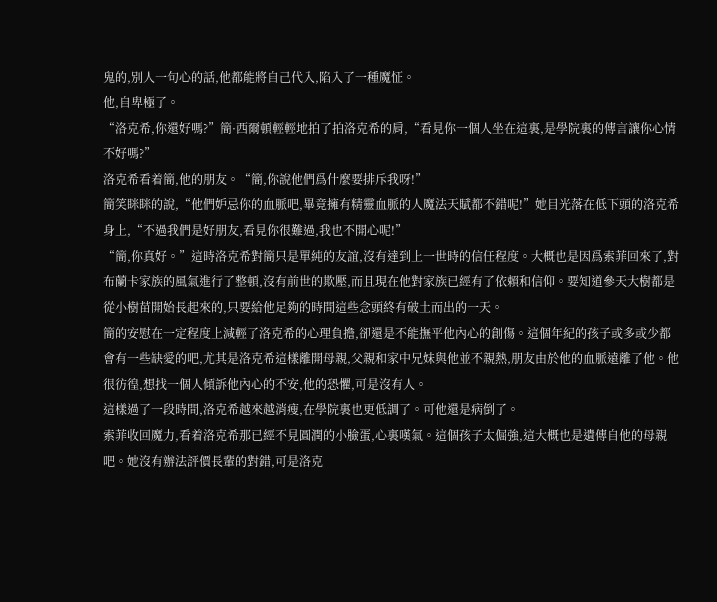鬼的,別人一句心的話,他都能將自己代入,陷入了一種魔怔。
他,自卑極了。
“洛克希,你還好嗎?”簡·西爾頓輕輕地拍了拍洛克希的肩,“看見你一個人坐在這裏,是學院裏的傳言讓你心情不好嗎?”
洛克希看着簡,他的朋友。“簡,你說他們爲什麼要排斥我呀!”
簡笑眯眯的說,“他們妒忌你的血脈吧,畢竟擁有精靈血脈的人魔法天賦都不錯呢!”她目光落在低下頭的洛克希身上,“不過我們是好朋友,看見你很難過,我也不開心呢!”
“簡,你真好。”這時洛克希對簡只是單純的友誼,沒有達到上一世時的信任程度。大概也是因爲索菲回來了,對布蘭卡家族的風氣進行了整頓,沒有前世的欺壓,而且現在他對家族已經有了依賴和信仰。要知道參天大樹都是從小樹苗開始長起來的,只要給他足夠的時間這些念頭終有破土而出的一天。
簡的安慰在一定程度上減輕了洛克希的心理負擔,卻還是不能撫平他內心的創傷。這個年紀的孩子或多或少都會有一些缺愛的吧,尤其是洛克希這樣離開母親,父親和家中兄妹與他並不親熱,朋友由於他的血脈遠離了他。他很彷徨,想找一個人傾訴他內心的不安,他的恐懼,可是沒有人。
這樣過了一段時間,洛克希越來越消瘦,在學院裏也更低調了。可他還是病倒了。
索菲收回魔力,看着洛克希那已經不見圓潤的小臉蛋,心裏嘆氣。這個孩子太倔強,這大概也是遺傳自他的母親吧。她沒有辦法評價長輩的對錯,可是洛克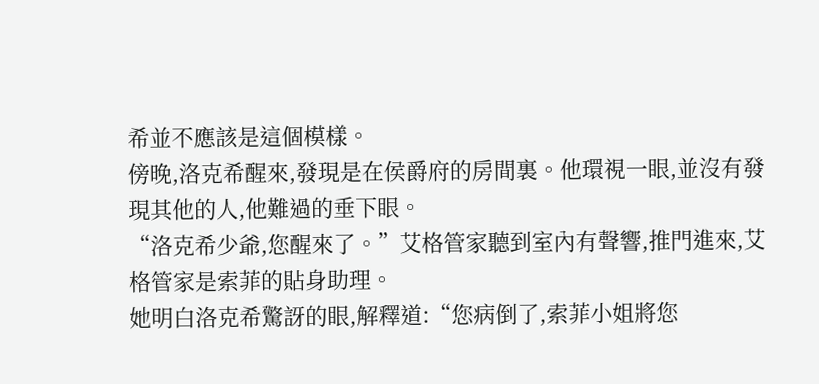希並不應該是這個模樣。
傍晚,洛克希醒來,發現是在侯爵府的房間裏。他環視一眼,並沒有發現其他的人,他難過的垂下眼。
“洛克希少爺,您醒來了。”艾格管家聽到室內有聲響,推門進來,艾格管家是索菲的貼身助理。
她明白洛克希驚訝的眼,解釋道:“您病倒了,索菲小姐將您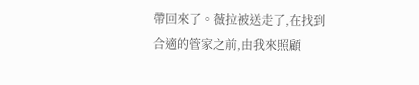帶回來了。薇拉被送走了,在找到合適的管家之前,由我來照顧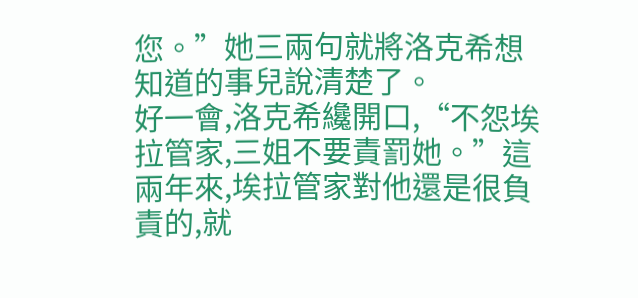您。”她三兩句就將洛克希想知道的事兒說清楚了。
好一會,洛克希纔開口,“不怨埃拉管家,三姐不要責罰她。”這兩年來,埃拉管家對他還是很負責的,就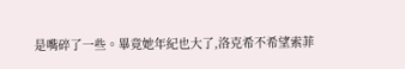是嘴碎了一些。畢竟她年紀也大了,洛克希不希望索菲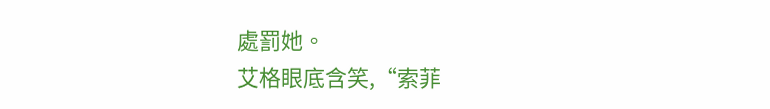處罰她。
艾格眼底含笑,“索菲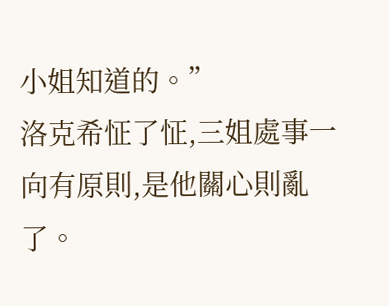小姐知道的。”
洛克希怔了怔,三姐處事一向有原則,是他關心則亂了。